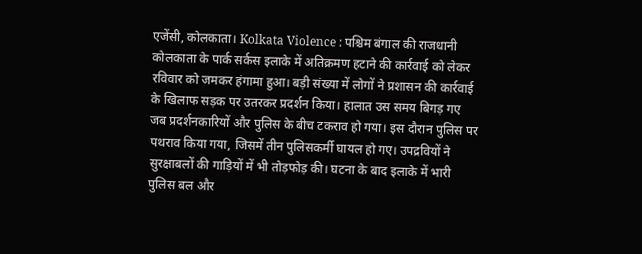एजेंसी, कोलकाता। Kolkata Violence : पश्चिम बंगाल की राजधानी कोलकाता के पार्क सर्कस इलाके में अतिक्रमण हटाने की कार्रवाई को लेकर रविवार को जमकर हंगामा हुआ। बड़ी संख्या में लोगों ने प्रशासन की कार्रवाई के खिलाफ सड़क पर उतरकर प्रदर्शन किया। हालात उस समय बिगड़ गए जब प्रदर्शनकारियों और पुलिस के बीच टकराव हो गया। इस दौरान पुलिस पर पथराव किया गया, जिसमें तीन पुलिसकर्मी घायल हो गए। उपद्रवियों ने सुरक्षाबलों की गाड़ियों में भी तोड़फोड़ की। घटना के बाद इलाके में भारी पुलिस बल और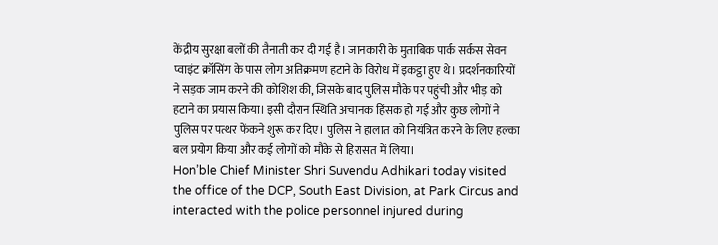केंद्रीय सुरक्षा बलों की तैनाती कर दी गई है। जानकारी के मुताबिक पार्क सर्कस सेवन प्वाइंट क्रॉसिंग के पास लोग अतिक्रमण हटाने के विरोध में इकट्ठा हुए थे। प्रदर्शनकारियों ने सड़क जाम करने की कोशिश की, जिसके बाद पुलिस मौके पर पहुंची और भीड़ को हटाने का प्रयास किया। इसी दौरान स्थिति अचानक हिंसक हो गई और कुछ लोगों ने पुलिस पर पत्थर फेंकने शुरू कर दिए। पुलिस ने हालात को नियंत्रित करने के लिए हल्का बल प्रयोग किया और कई लोगों को मौके से हिरासत में लिया।
Hon’ble Chief Minister Shri Suvendu Adhikari today visited the office of the DCP, South East Division, at Park Circus and interacted with the police personnel injured during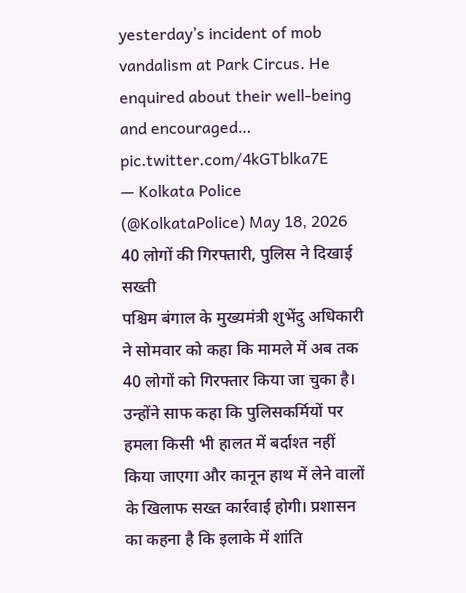yesterday’s incident of mob vandalism at Park Circus. He enquired about their well-being and encouraged… pic.twitter.com/4kGTblka7E
— Kolkata Police (@KolkataPolice) May 18, 2026
40 लोगों की गिरफ्तारी, पुलिस ने दिखाई सख्ती
पश्चिम बंगाल के मुख्यमंत्री शुभेंदु अधिकारी ने सोमवार को कहा कि मामले में अब तक 40 लोगों को गिरफ्तार किया जा चुका है। उन्होंने साफ कहा कि पुलिसकर्मियों पर हमला किसी भी हालत में बर्दाश्त नहीं किया जाएगा और कानून हाथ में लेने वालों के खिलाफ सख्त कार्रवाई होगी। प्रशासन का कहना है कि इलाके में शांति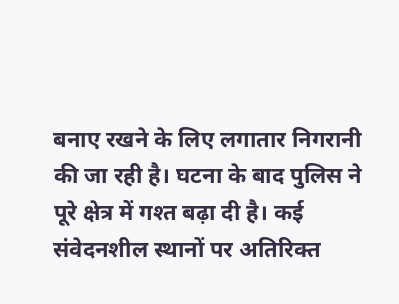बनाए रखने के लिए लगातार निगरानी की जा रही है। घटना के बाद पुलिस ने पूरे क्षेत्र में गश्त बढ़ा दी है। कई संवेदनशील स्थानों पर अतिरिक्त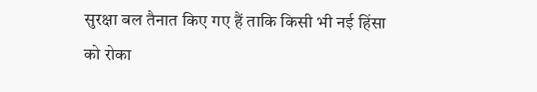सुरक्षा बल तैनात किए गए हैं ताकि किसी भी नई हिंसा को रोका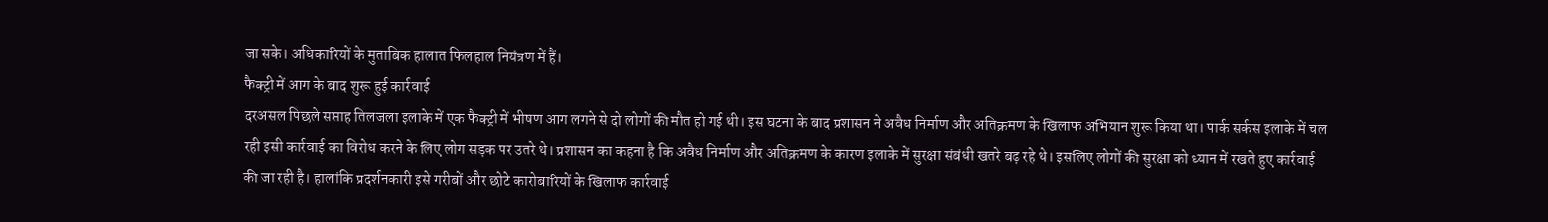जा सके। अधिकारियों के मुताबिक हालात फिलहाल नियंत्रण में हैं।
फैक्ट्री में आग के बाद शुरू हुई कार्रवाई
दरअसल पिछले सप्ताह तिलजला इलाके में एक फैक्ट्री में भीषण आग लगने से दो लोगों की मौत हो गई थी। इस घटना के बाद प्रशासन ने अवैध निर्माण और अतिक्रमण के खिलाफ अभियान शुरू किया था। पार्क सर्कस इलाके में चल रही इसी कार्रवाई का विरोध करने के लिए लोग सड़क पर उतरे थे। प्रशासन का कहना है कि अवैध निर्माण और अतिक्रमण के कारण इलाके में सुरक्षा संबंधी खतरे बढ़ रहे थे। इसलिए लोगों की सुरक्षा को ध्यान में रखते हुए कार्रवाई की जा रही है। हालांकि प्रदर्शनकारी इसे गरीबों और छोटे कारोबारियों के खिलाफ कार्रवाई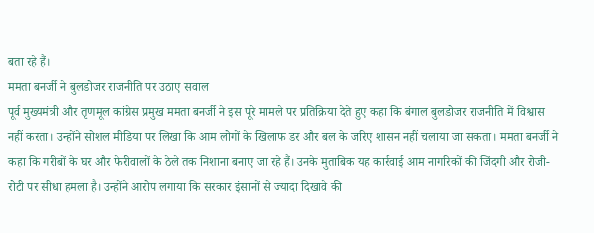बता रहे हैं।
ममता बनर्जी ने बुलडोजर राजनीति पर उठाए सवाल
पूर्व मुख्यमंत्री और तृणमूल कांग्रेस प्रमुख ममता बनर्जी ने इस पूरे मामले पर प्रतिक्रिया देते हुए कहा कि बंगाल बुलडोजर राजनीति में विश्वास नहीं करता। उन्होंने सोशल मीडिया पर लिखा कि आम लोगों के खिलाफ डर और बल के जरिए शासन नहीं चलाया जा सकता। ममता बनर्जी ने कहा कि गरीबों के घर और फेरीवालों के ठेले तक निशाना बनाए जा रहे हैं। उनके मुताबिक यह कार्रवाई आम नागरिकों की जिंदगी और रोजी-रोटी पर सीधा हमला है। उन्होंने आरोप लगाया कि सरकार इंसानों से ज्यादा दिखावे की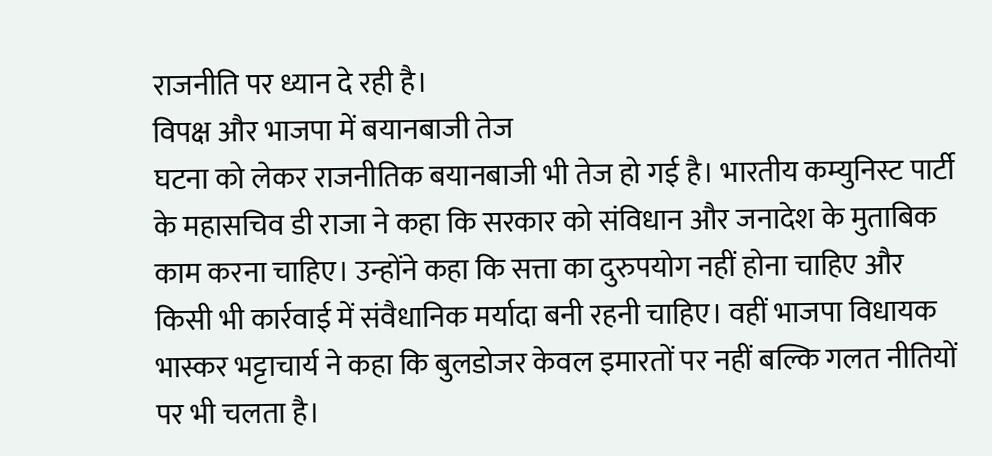राजनीति पर ध्यान दे रही है।
विपक्ष और भाजपा में बयानबाजी तेज
घटना को लेकर राजनीतिक बयानबाजी भी तेज हो गई है। भारतीय कम्युनिस्ट पार्टी के महासचिव डी राजा ने कहा कि सरकार को संविधान और जनादेश के मुताबिक काम करना चाहिए। उन्होंने कहा कि सत्ता का दुरुपयोग नहीं होना चाहिए और किसी भी कार्रवाई में संवैधानिक मर्यादा बनी रहनी चाहिए। वहीं भाजपा विधायक भास्कर भट्टाचार्य ने कहा कि बुलडोजर केवल इमारतों पर नहीं बल्कि गलत नीतियों पर भी चलता है।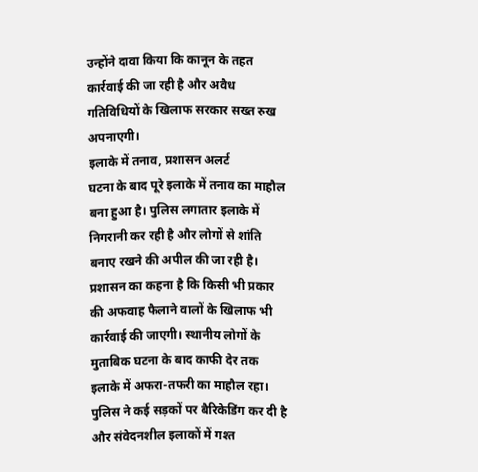उन्होंने दावा किया कि कानून के तहत कार्रवाई की जा रही है और अवैध गतिविधियों के खिलाफ सरकार सख्त रुख अपनाएगी।
इलाके में तनाव, प्रशासन अलर्ट
घटना के बाद पूरे इलाके में तनाव का माहौल बना हुआ है। पुलिस लगातार इलाके में निगरानी कर रही है और लोगों से शांति बनाए रखने की अपील की जा रही है। प्रशासन का कहना है कि किसी भी प्रकार की अफवाह फैलाने वालों के खिलाफ भी कार्रवाई की जाएगी। स्थानीय लोगों के मुताबिक घटना के बाद काफी देर तक इलाके में अफरा-तफरी का माहौल रहा। पुलिस ने कई सड़कों पर बैरिकेडिंग कर दी है और संवेदनशील इलाकों में गश्त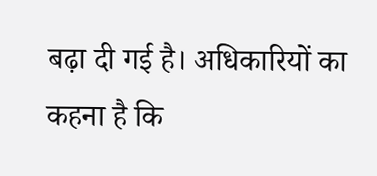बढ़ा दी गई है। अधिकारियों का कहना है कि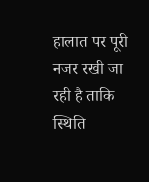हालात पर पूरी नजर रखी जा रही है ताकि स्थिति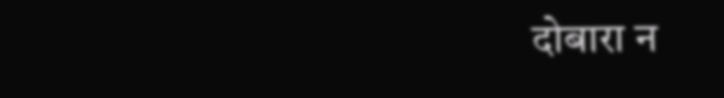दोबारा न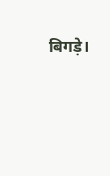बिगड़े।